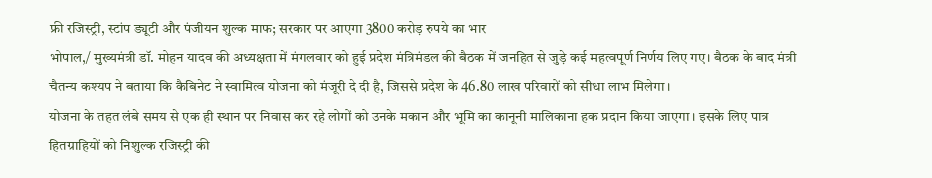फ्री रजिस्ट्री, स्टांप ड्यूटी और पंजीयन शुल्क माफ; सरकार पर आएगा 3800 करोड़ रुपये का भार
भोपाल,/ मुख्यमंत्री डॉ. मोहन यादव की अध्यक्षता में मंगलवार को हुई प्रदेश मंत्रिमंडल की बैठक में जनहित से जुड़े कई महत्वपूर्ण निर्णय लिए गए। बैठक के बाद मंत्री चैतन्य कश्यप ने बताया कि कैबिनेट ने स्वामित्व योजना को मंजूरी दे दी है, जिससे प्रदेश के 46.80 लाख परिवारों को सीधा लाभ मिलेगा।
योजना के तहत लंबे समय से एक ही स्थान पर निवास कर रहे लोगों को उनके मकान और भूमि का कानूनी मालिकाना हक प्रदान किया जाएगा। इसके लिए पात्र हितग्राहियों को निशुल्क रजिस्ट्री की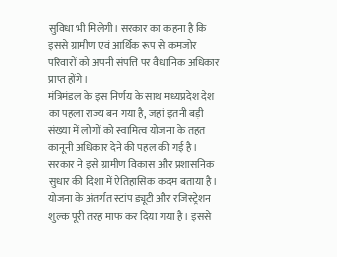सुविधा भी मिलेगी। सरकार का कहना है कि इससे ग्रामीण एवं आर्थिक रूप से कमजोर परिवारों को अपनी संपत्ति पर वैधानिक अधिकार प्राप्त होंगे।
मंत्रिमंडल के इस निर्णय के साथ मध्यप्रदेश देश का पहला राज्य बन गया है, जहां इतनी बड़ी संख्या में लोगों को स्वामित्व योजना के तहत कानूनी अधिकार देने की पहल की गई है। सरकार ने इसे ग्रामीण विकास और प्रशासनिक सुधार की दिशा में ऐतिहासिक कदम बताया है।
योजना के अंतर्गत स्टांप ड्यूटी और रजिस्ट्रेशन शुल्क पूरी तरह माफ कर दिया गया है। इससे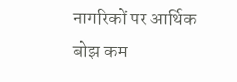नागरिकों पर आर्थिक बोझ कम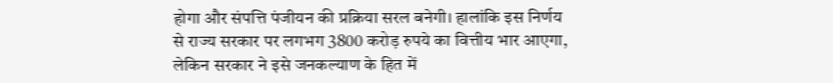होगा और संपत्ति पंजीयन की प्रक्रिया सरल बनेगी। हालांकि इस निर्णय से राज्य सरकार पर लगभग 3800 करोड़ रुपये का वित्तीय भार आएगा, लेकिन सरकार ने इसे जनकल्याण के हित में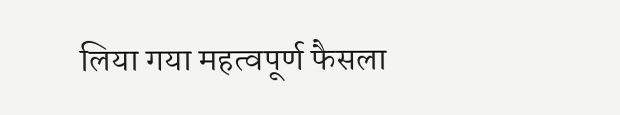लिया गया महत्वपूर्ण फैसला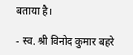बताया है।

- स्व. श्री विनोद कुमार बहरे